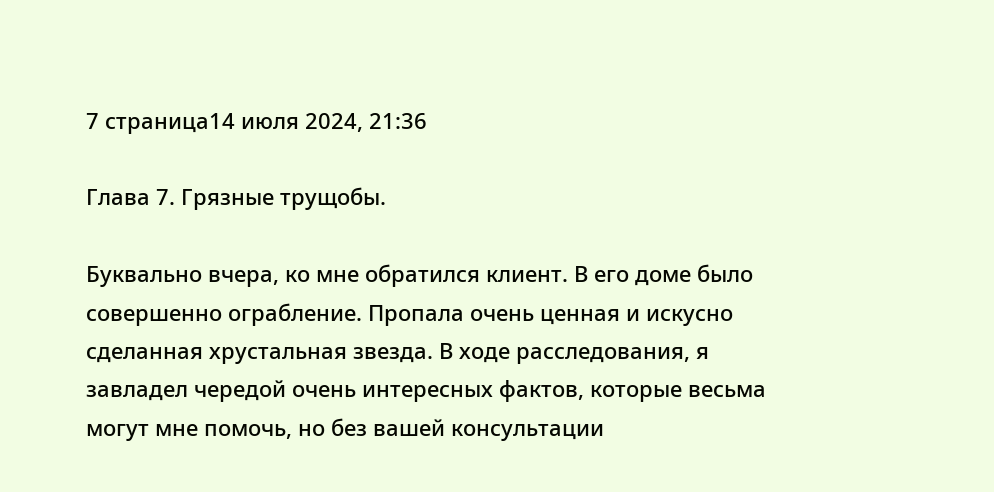7 страница14 июля 2024, 21:36

Глава 7. Грязные трущобы.

Буквально вчера, ко мне обратился клиент. В его доме было совершенно ограбление. Пропала очень ценная и искусно сделанная хрустальная звезда. В ходе расследования, я завладел чередой очень интересных фактов, которые весьма могут мне помочь, но без вашей консультации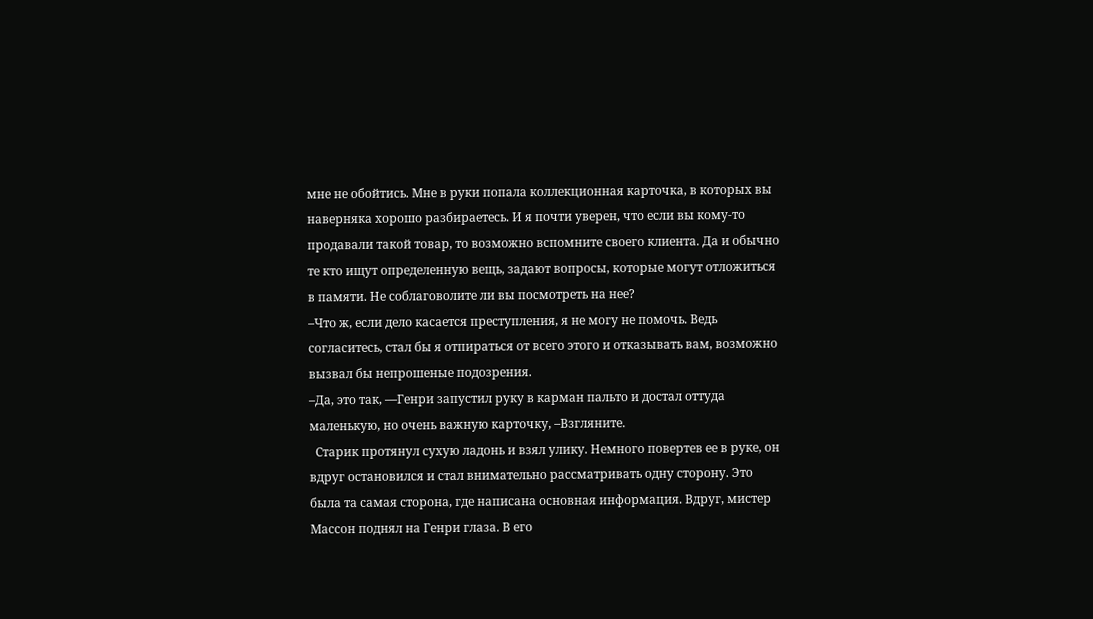мне не обойтись. Мне в руки попала коллекционная карточка, в которых вы наверняка хорошо разбираетесь. И я почти уверен, что если вы кому-то продавали такой товар, то возможно вспомните своего клиента. Да и обычно те кто ищут определенную вещь, задают вопросы, которые могут отложиться в памяти. Не соблаговолите ли вы посмотреть на нее?
–Что ж, если дело касается преступления, я не могу не помочь. Ведь согласитесь, стал бы я отпираться от всего этого и отказывать вам, возможно вызвал бы непрошеные подозрения.
–Да, это так, —Генри запустил руку в карман пальто и достал оттуда маленькую, но очень важную карточку, –Взгляните.
  Старик протянул сухую ладонь и взял улику. Немного повертев ее в руке, он вдруг остановился и стал внимательно рассматривать одну сторону. Это была та самая сторона, где написана основная информация. Вдруг, мистер Массон поднял на Генри глаза. В его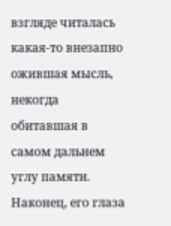взгляде читалась какая-то внезапно ожившая мысль, некогда обитавшая в самом дальнем углу памяти. Наконец, его глаза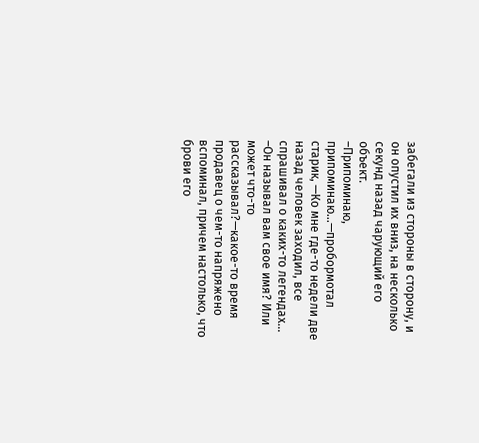забегали из стороны в сторону, и он опустил их вниз, на несколько секунд назад чарующий его объект.
–Припоминаю, припоминаю...—пробормотал старик, —Ко мне где-то недели две назад человек заходил, все спрашивал о каких-то легендах...
–Он называл вам свое имя? Или может что-то рассказывал?—какое-то время продавец о чем-то напряжено вспоминал, причем настолько, что брови его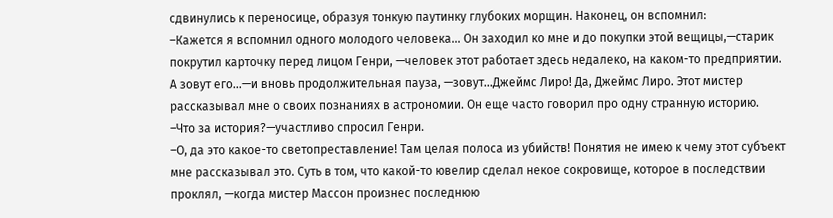сдвинулись к переносице, образуя тонкую паутинку глубоких морщин. Наконец, он вспомнил:
–Кажется я вспомнил одного молодого человека... Он заходил ко мне и до покупки этой вещицы,—старик покрутил карточку перед лицом Генри, —человек этот работает здесь недалеко, на каком-то предприятии. А зовут его...—и вновь продолжительная пауза, —зовут...Джеймс Лиро! Да, Джеймс Лиро. Этот мистер рассказывал мне о своих познаниях в астрономии. Он еще часто говорил про одну странную историю.
–Что за история?—участливо спросил Генри.
–О, да это какое-то светопреставление! Там целая полоса из убийств! Понятия не имею к чему этот субъект мне рассказывал это. Суть в том, что какой-то ювелир сделал некое сокровище, которое в последствии проклял, —когда мистер Массон произнес последнюю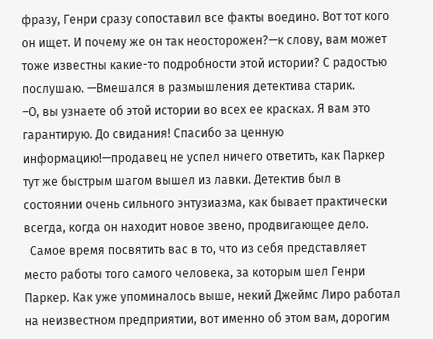фразу, Генри сразу сопоставил все факты воедино. Вот тот кого он ищет. И почему же он так неосторожен?—к слову, вам может тоже известны какие-то подробности этой истории? С радостью послушаю. —Вмешался в размышления детектива старик.
–О, вы узнаете об этой истории во всех ее красках. Я вам это гарантирую. До свидания! Спасибо за ценную информацию!—продавец не успел ничего ответить, как Паркер тут же быстрым шагом вышел из лавки. Детектив был в состоянии очень сильного энтузиазма, как бывает практически всегда, когда он находит новое звено, продвигающее дело.
  Самое время посвятить вас в то, что из себя представляет место работы того самого человека, за которым шел Генри Паркер. Как уже упоминалось выше, некий Джеймс Лиро работал на неизвестном предприятии, вот именно об этом вам, дорогим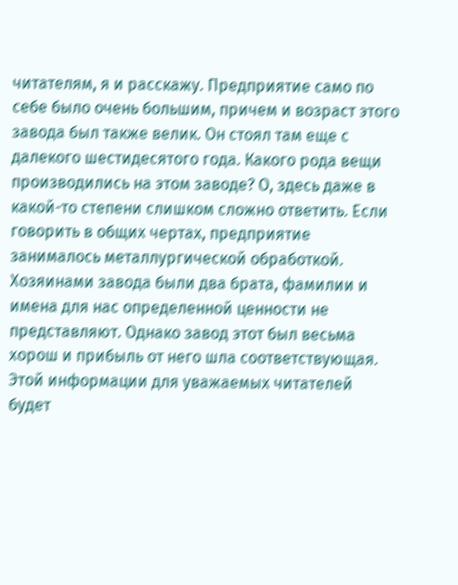читателям, я и расскажу. Предприятие само по себе было очень большим, причем и возраст этого завода был также велик. Он стоял там еще с далекого шестидесятого года. Какого рода вещи производились на этом заводе? О, здесь даже в какой-то степени слишком сложно ответить. Если говорить в общих чертах, предприятие занималось металлургической обработкой. Хозяинами завода были два брата, фамилии и имена для нас определенной ценности не представляют. Однако завод этот был весьма хорош и прибыль от него шла соответствующая. Этой информации для уважаемых читателей будет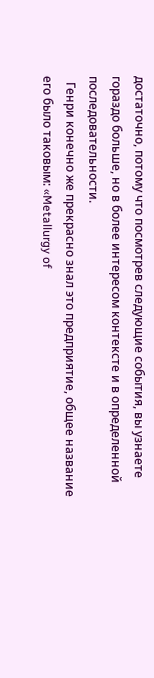достаточно, потому что посмотрев следующие события, вы узнаете гораздо больше, но в более интересом контексте и в определенной последовательности.
  Генри конечно же прекрасно знал это предприятие, общее название его было таковым: «Metallurgy of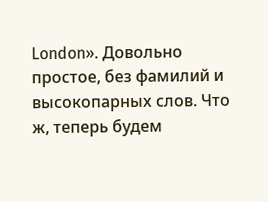London». Довольно простое, без фамилий и высокопарных слов. Что ж, теперь будем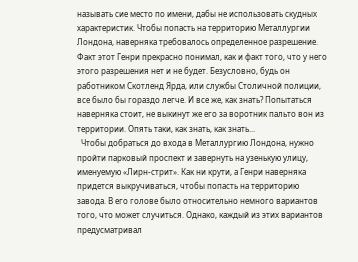называть сие место по имени, дабы не использовать скудных характеристик. Чтобы попасть на территорию Металлургии Лондона, наверняка требовалось определенное разрешение. Факт этот Генри прекрасно понимал, как и факт того, что у него этого разрешения нет и не будет. Безусловно, будь он работником Скотленд Ярда, или службы Столичной полиции, все было бы гораздо легче. И все же, как знать? Попытаться наверняка стоит, не выкинут же его за воротник пальто вон из территории. Опять таки, как знать, как знать...
  Чтобы добраться до входа в Металлургию Лондона, нужно пройти парковый проспект и завернуть на узенькую улицу, именуемую «Лирн-стрит». Как ни крути, а Генри наверняка придется выкручиваться, чтобы попасть на территорию завода. В его голове было относительно немного вариантов того, что может случиться. Однако, каждый из этих вариантов предусматривал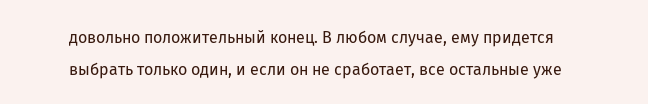довольно положительный конец. В любом случае, ему придется выбрать только один, и если он не сработает, все остальные уже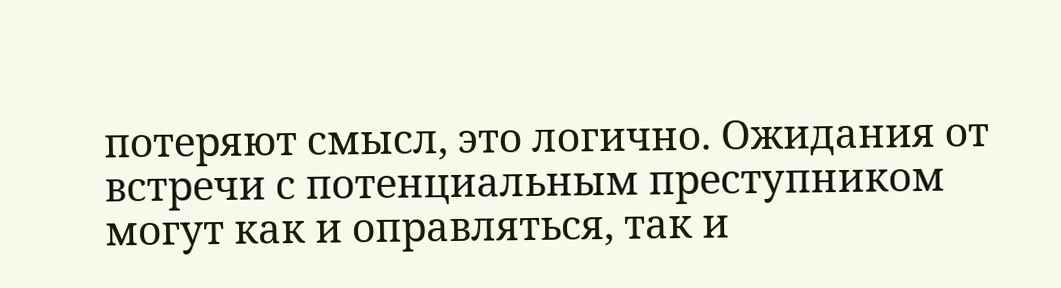потеряют смысл, это логично. Ожидания от встречи с потенциальным преступником могут как и оправляться, так и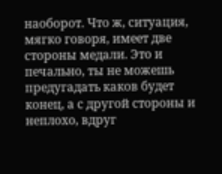наоборот. Что ж, ситуация, мягко говоря, имеет две стороны медали. Это и печально, ты не можешь предугадать каков будет конец, а с другой стороны и неплохо, вдруг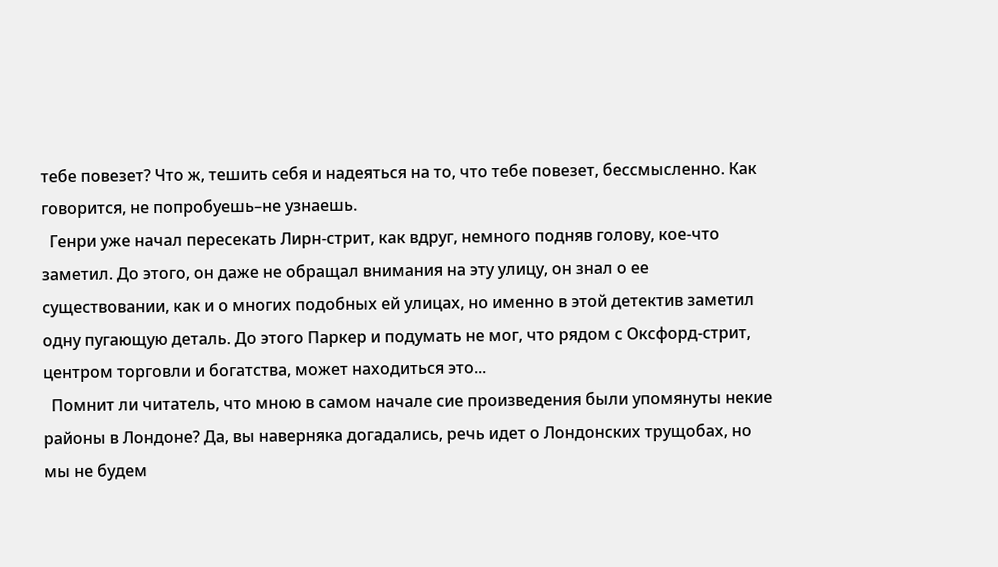тебе повезет? Что ж, тешить себя и надеяться на то, что тебе повезет, бессмысленно. Как говорится, не попробуешь–не узнаешь.
  Генри уже начал пересекать Лирн-стрит, как вдруг, немного подняв голову, кое-что заметил. До этого, он даже не обращал внимания на эту улицу, он знал о ее существовании, как и о многих подобных ей улицах, но именно в этой детектив заметил одну пугающую деталь. До этого Паркер и подумать не мог, что рядом с Оксфорд-стрит, центром торговли и богатства, может находиться это...
  Помнит ли читатель, что мною в самом начале сие произведения были упомянуты некие районы в Лондоне? Да, вы наверняка догадались, речь идет о Лондонских трущобах, но мы не будем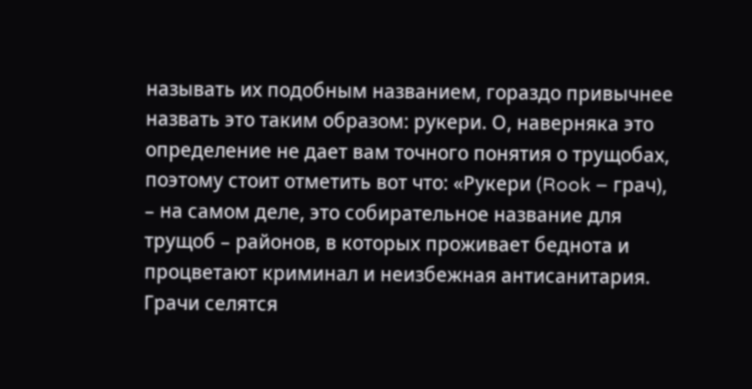называть их подобным названием, гораздо привычнее назвать это таким образом: рукери. О, наверняка это определение не дает вам точного понятия о трущобах, поэтому стоит отметить вот что: «Рукери (Rook – грач), – на самом деле, это собирательное название для трущоб – районов, в которых проживает беднота и процветают криминал и неизбежная антисанитария. Грачи селятся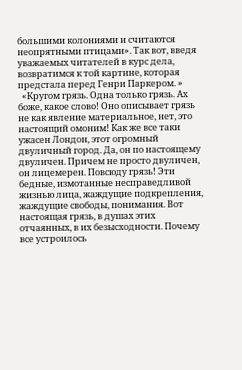большими колониями и считаются неопрятными птицами». Так вот, введя уважаемых читателей в курс дела, возвратимся к той картине, которая предстала перед Генри Паркером. »
  «Кругом грязь. Одна только грязь. Ах боже, какое слово! Оно описывает грязь не как явление материальное, нет, это настоящий омоним! Как же все таки ужасен Лондон, этот огромный двуличный город. Да, он по настоящему двуличен. Причем не просто двуличен, он лицемерен. Повсюду грязь! Эти бедные, измотанные несправедливой жизнью лица, жаждущие подкрепления, жаждущие свободы, понимания. Вот настоящая грязь, в душах этих отчаянных, в их безысходности. Почему все устроилось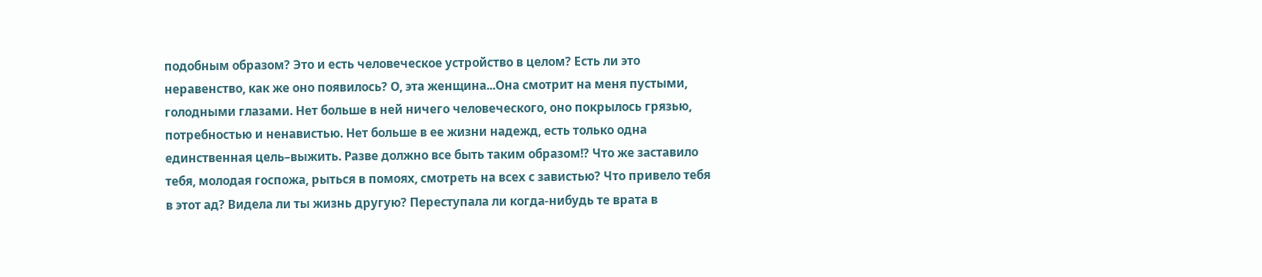подобным образом? Это и есть человеческое устройство в целом? Есть ли это неравенство, как же оно появилось? О, эта женщина...Она смотрит на меня пустыми, голодными глазами. Нет больше в ней ничего человеческого, оно покрылось грязью, потребностью и ненавистью. Нет больше в ее жизни надежд, есть только одна единственная цель–выжить. Разве должно все быть таким образом!? Что же заставило тебя, молодая госпожа, рыться в помоях, смотреть на всех с завистью? Что привело тебя в этот ад? Видела ли ты жизнь другую? Переступала ли когда-нибудь те врата в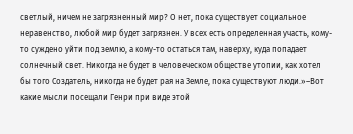светлый, ничем не загрязненный мир? О нет, пока существует социальное неравенство, любой мир будет загрязнен. У всех есть определенная участь, кому-то суждено уйти под землю, а кому-то остаться там, наверху, куда попадает солнечный свет. Никогда не будет в человеческом обществе утопии, как хотел бы того Создатель, никогда не будет рая на Земле, пока существуют люди.»–Вот какие мысли посещали Генри при виде этой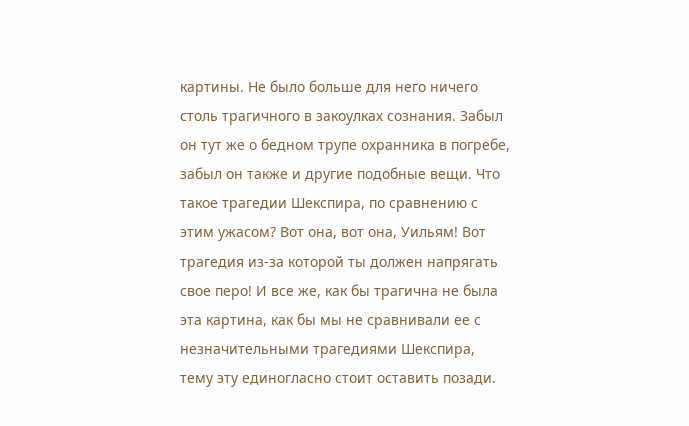картины. Не было больше для него ничего столь трагичного в закоулках сознания. Забыл он тут же о бедном трупе охранника в погребе, забыл он также и другие подобные вещи. Что такое трагедии Шекспира, по сравнению с этим ужасом? Вот она, вот она, Уильям! Вот трагедия из-за которой ты должен напрягать свое перо! И все же, как бы трагична не была эта картина, как бы мы не сравнивали ее с незначительными трагедиями Шекспира, тему эту единогласно стоит оставить позади.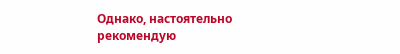Однако, настоятельно рекомендую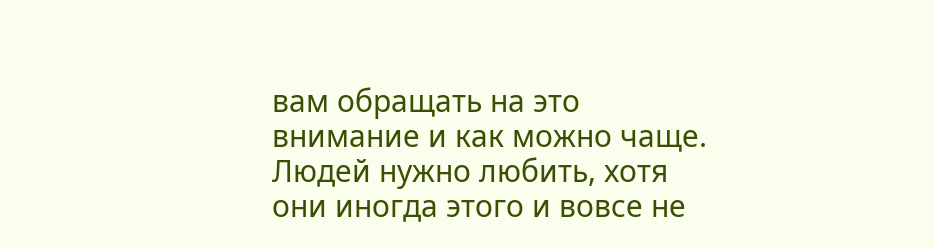вам обращать на это внимание и как можно чаще. Людей нужно любить, хотя они иногда этого и вовсе не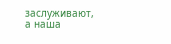заслуживают, а наша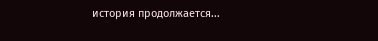история продолжается...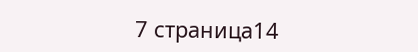7 страница14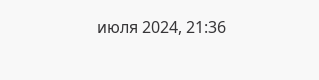июля 2024, 21:36